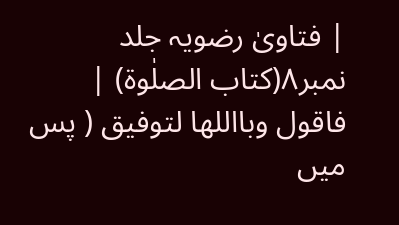| فتاویٰ رضویہ جلد نمبر۸(کتاب الصلٰوۃ) |
فاقول وبااللها لتوفیق ( پس میں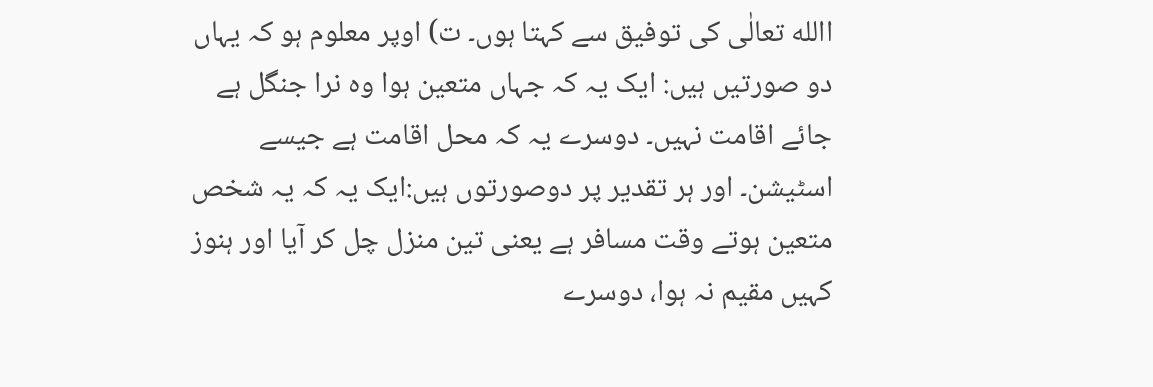االله تعالٰی کی توفیق سے کہتا ہوں۔ ت) اوپر معلوم ہو کہ یہاں دو صورتیں ہیں: ایک یہ کہ جہاں متعین ہوا وہ نرا جنگل ہے جائے اقامت نہیں۔ دوسرے یہ کہ محل اقامت ہے جیسے اسٹیشن۔ اور ہر تقدیر پر دوصورتوں ہیں:ایک یہ کہ یہ شخص متعین ہوتے وقت مسافر ہے یعنی تین منزل چل کر آیا اور ہنوز کہیں مقیم نہ ہوا، دوسرے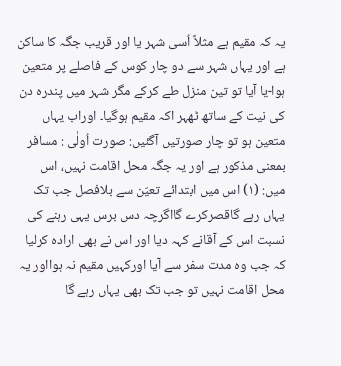یہ کہ مقیم ہے مثلاً اُسی شہر یا اور قریب جگہ کا ساکن ہے اور یہاں شہر سے دو چار کوس کے فاصلے پر متعین ہوا ۤیا آیا تو تین منزل طے کرکے مگر شہر میں پندرہ دن کی نیت کے ساتھ ٹھہر اکہ مقیم ہوگیا۔ اوراب یہاں متعین ہو تو چار صورتیں آگئیں: صورت اُولٰی : مسافر بمعنی مذکور ہے اور یہ جگہ محل اقامت نہیں، اس میں: (۱) اس میں ابتدائے تعیّن سے بلافصل جب تک یہاں رہے گاقصرکرے گااگرچہ دس برس یہی رہنے کی نسبت اس کے آقانے کہہ دیا اور اس نے بھی ارادہ کرلیا کہ جب وہ مدت سفر سے آیا اورکہیں مقیم نہ ہوااور یہ محل اقامت نہیں تو جب تک بھی یہاں رہے گا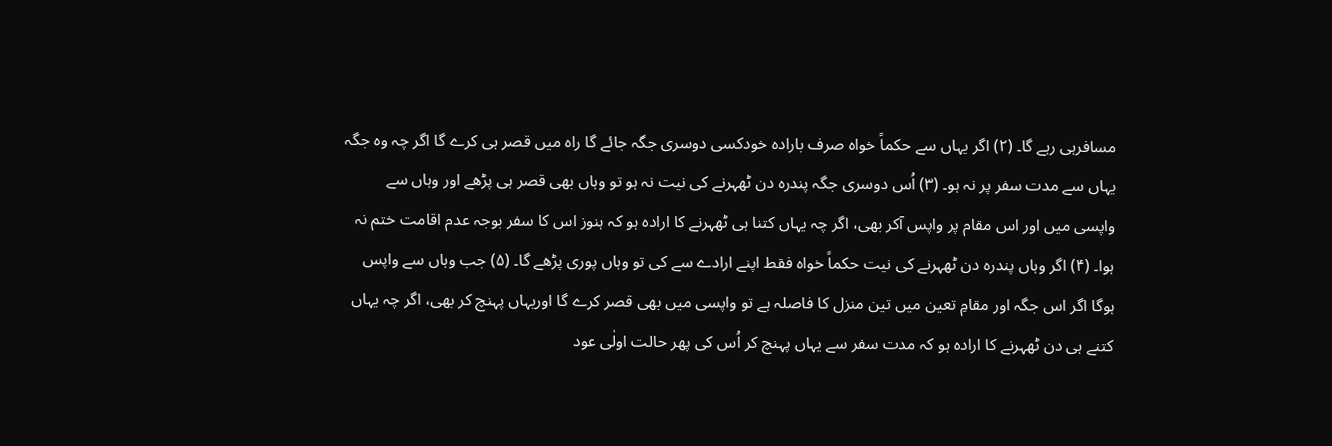مسافرہی رہے گا۔ (۲) اگر یہاں سے حکماً خواہ صرف بارادہ خودکسی دوسری جگہ جائے گا راہ میں قصر ہی کرے گا اگر چہ وہ جگہ یہاں سے مدت سفر پر نہ ہو۔ (۳) اُس دوسری جگہ پندرہ دن ٹھہرنے کی نیت نہ ہو تو وہاں بھی قصر ہی پڑھے اور وہاں سے واپسی میں اور اس مقام پر واپس آکر بھی، اگر چہ یہاں کتنا ہی ٹھہرنے کا ارادہ ہو کہ ہنوز اس کا سفر بوجہ عدم اقامت ختم نہ ہوا۔ (۴) اگر وہاں پندرہ دن ٹھہرنے کی نیت حکماً خواہ فقط اپنے ارادے سے کی تو وہاں پوری پڑھے گا۔ (۵) جب وہاں سے واپس ہوگا اگر اس جگہ اور مقامِ تعین میں تین منزل کا فاصلہ ہے تو واپسی میں بھی قصر کرے گا اوریہاں پہنچ کر بھی، اگر چہ یہاں کتنے ہی دن ٹھہرنے کا ارادہ ہو کہ مدت سفر سے یہاں پہنچ کر اُس کی پھر حالت اولٰی عود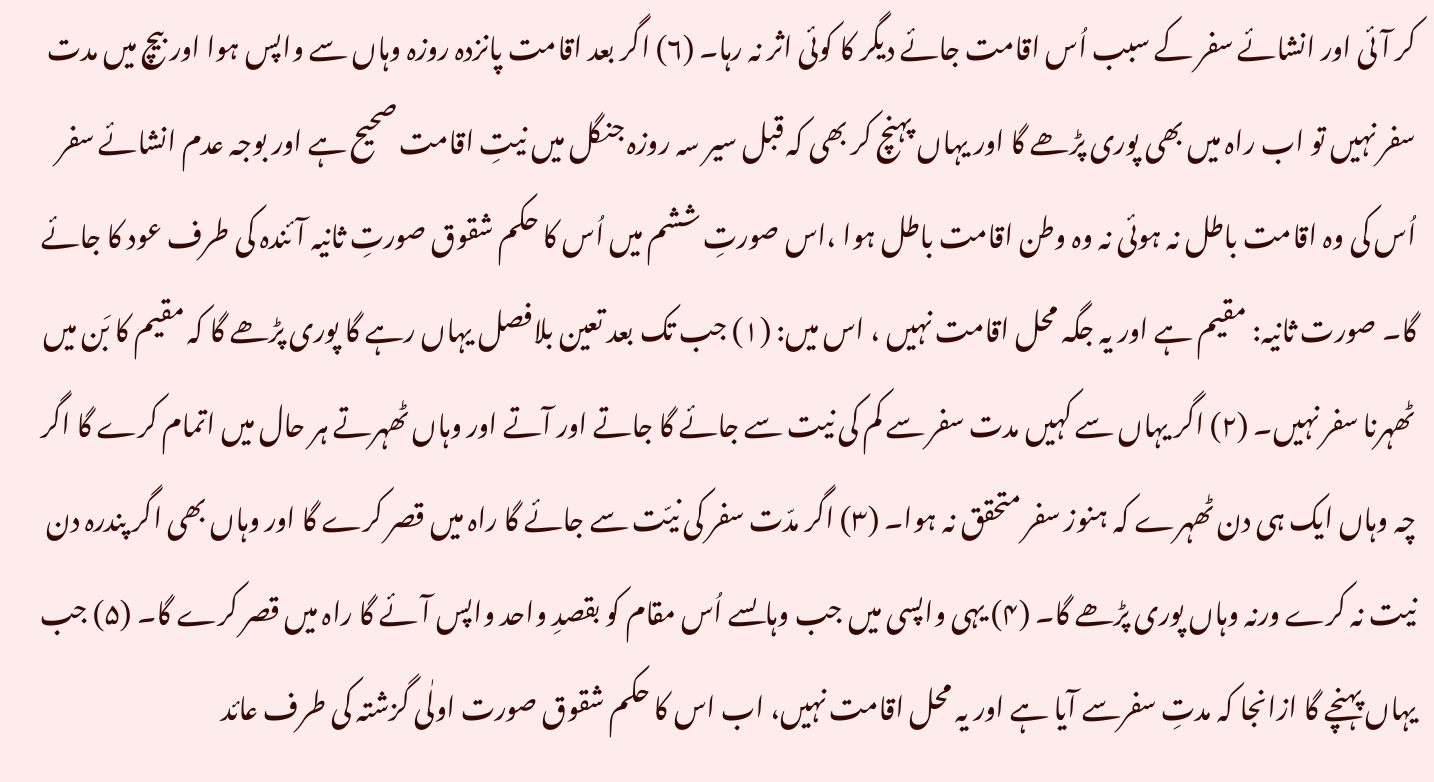کر آئی اور انشائے سفر کے سبب اُس اقامت جائے دیگر کا کوئی اثر نہ رہا۔ (۶) اگر بعد اقامت پانزدہ روزہ وہاں سے واپس ہوا اور بیچ میں مدت سفر نہیں تو اب راہ میں بھی پوری پڑھے گا اور یہاں پہنچ کر بھی کہ قبل سیر سہ روزہ جنگل میں نیتِ اقامت صحیح ہے اور بوجہ عدم انشائے سفر اُس کی وہ اقامت باطل نہ ہوئی نہ وہ وطن اقامت باطل ہوا ،اس صورتِ ششم میں اُس کا حکم شقوق صورتِ ثانیہ آئندہ کی طرف عود کا جائے گا۔ صورت ثانیہ: مقیم ہے اور یہ جگہ محل اقامت نہیں ، اس میں: (۱) جب تک بعد تعین بلافصل یہاں رہے گا پوری پڑھے گا کہ مقیم کا بَن میں ٹھہرنا سفر نہیں۔ (۲) اگر یہاں سے کہیں مدت سفر سے کم کی نیت سے جائے گا جاتے اور آتے اور وہاں ٹھہرتے ہر حال میں اتمام کرے گا اگر چہ وہاں ایک ہی دن ٹھہرے کہ ہنوز سفر متحقق نہ ہوا۔ (۳) اگر مدّت سفر کی نیّت سے جائے گا راہ میں قصر کرے گا اور وہاں بھی اگر پندرہ دن نیت نہ کرے ورنہ وہاں پوری پڑھے گا۔ (۴) یہی واپسی میں جب وہاںسے اُس مقام کو بقصدِ واحد واپس آئے گا راہ میں قصر کرے گا۔ (۵) جب یہاں پہنچے گا ازانجا کہ مدتِ سفرسے آیا ہے اور یہ محل اقامت نہیں، اب اس کا حکم شقوق صورت اولٰی گزشتہ کی طرف عائد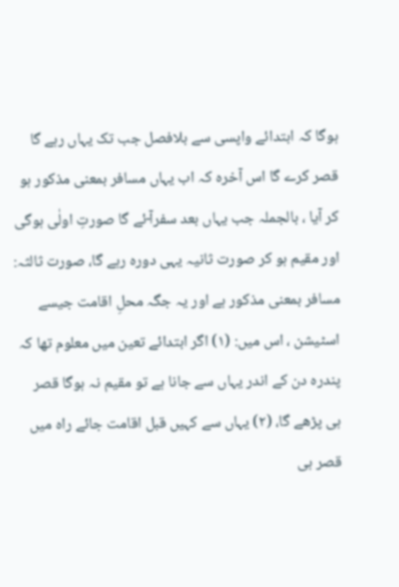ہوگا کہ ابتدائے واپسی سے بلافصل جب تک یہاں رہے گا قصر کرے گا اس آخرہ کہ اب یہاں مسافر بمعنی مذکور ہو کر آیا ، بالجملہ جب یہاں بعد سفرآ ۤئے گا صورتِ اولٰی ہوگی اور مقیم ہو کر صورت ثانیہ یہی دورہ رہے گا، صورت ثالثہ: مسافر بمعنی مذکور ہے اور یہ جگہ محلِ اقامت جیسے اسٹیشن ، اس میں: (۱) اگر ابتدائے تعین میں معلوم تھا کہ پندرہ دن کے اندر یہاں سے جانا ہے تو مقیم نہ ہوگا قصر ہی پڑھے گا، (۲) یہاں سے کہیں قبل اقامت جائے راہ میں قصر ہی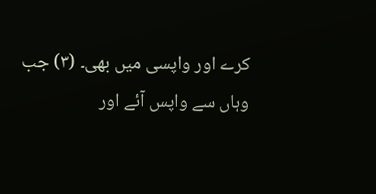کرے اور واپسی میں بھی۔ (۳) جب وہاں سے واپس آئے اور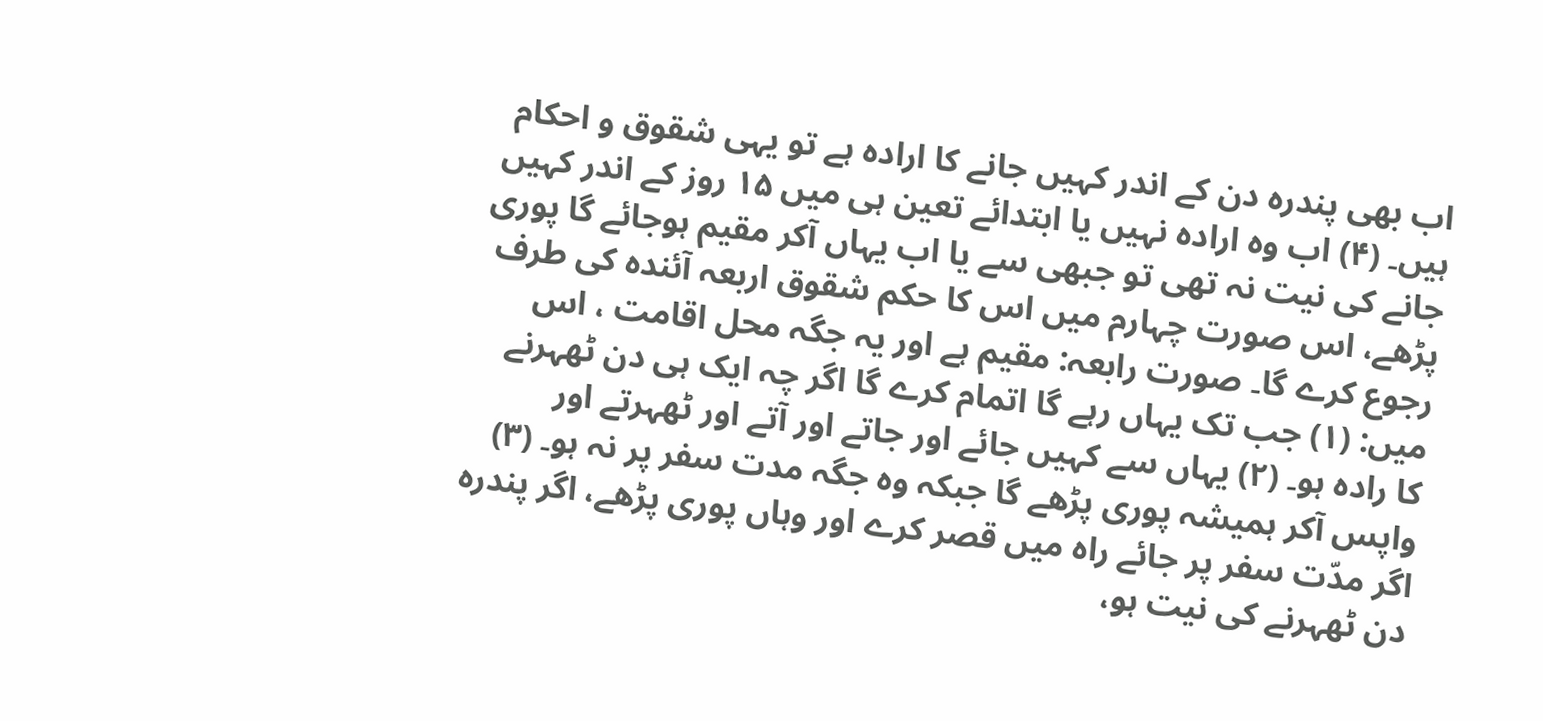اب بھی پندرہ دن کے اندر کہیں جانے کا ارادہ ہے تو یہی شقوق و احکام ہیں۔ (۴) اب وہ ارادہ نہیں یا ابتدائے تعین ہی میں ۱۵ روز کے اندر کہیں جانے کی نیت نہ تھی تو جبھی سے یا اب یہاں آکر مقیم ہوجائے گا پوری پڑھے، اس صورت چہارم میں اس کا حکم شقوق اربعہ آئندہ کی طرف رجوع کرے گا۔ صورت رابعہ: مقیم ہے اور یہ جگہ محل اقامت ، اس میں: (۱) جب تک یہاں رہے گا اتمام کرے گا اگر چہ ایک ہی دن ٹھہرنے کا رادہ ہو۔ (۲) یہاں سے کہیں جائے اور جاتے اور آتے اور ٹھہرتے اور واپس آکر ہمیشہ پوری پڑھے گا جبکہ وہ جگہ مدت سفر پر نہ ہو۔ (۳) اگر مدّت سفر پر جائے راہ میں قصر کرے اور وہاں پوری پڑھے، اگر پندرہ دن ٹھہرنے کی نیت ہو،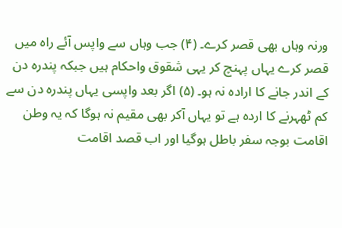ورنہ وہاں بھی قصر کرے۔ (۴) جب وہاں سے واپس آئے راہ میں قصر کرے یہاں پہنچ کر یہی شقوق واحکام ہیں جبکہ پندرہ دن کے اندر جانے کا ارادہ نہ ہو۔ (۵) اگر بعد واپسی یہاں پندرہ دن سے کم ٹھہرنے کا اردہ ہے تو یہاں آکر بھی مقیم نہ ہوگا کہ یہ وطن اقامت بوجہ سفر باطل ہوگیا اور اب قصد اقامت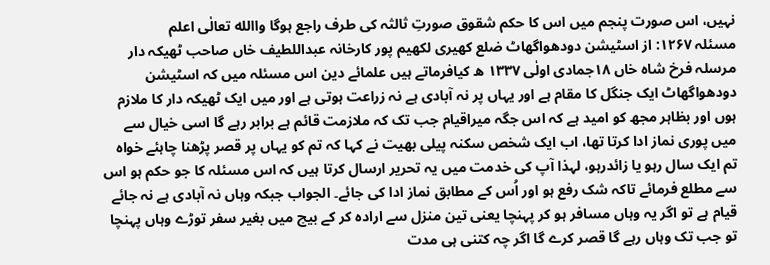نہیں، اس صورت پنجم میں اس کا حکم شقوق صورتِ ثالثہ کی طرف راجع ہوگا واالله تعالٰی اعلم
مسئلہ ۱۲۶۷: از اسٹیشن دودھواگھاٹ ضلع کھیری لکھیم پور کارخانہ عبداللطیف خاں صاحب ٹھیکہ دار مرسلہ فرخ شاہ خاں ۱۸جمادی اولٰی ۱۳۳۷ ھ کیافرماتے ہیں علمائے دین اس مسئلہ میں کہ اسٹیشن دودھواگھاٹ ایک جنگل کا مقام ہے اور یہاں پر نہ آبادی ہے نہ زراعت ہوتی ہے اور میں ایک ٹھیکہ دار کا ملازم ہوں اور بظاہر مجھ کو امید ہے کہ اس جگہ میراقیام جب تک کہ ملازمت قائم ہے برابر رہے گا اسی خیال سے میں پوری نماز ادا کرتا تھا، اب ایک شخص سکنہ پیلی بھیت نے کہا کہ تم کو یہاں پر قصر پڑھنا چاہئے خواہ تم ایک سال رہو یا زائدرہو، لہذا آپ کی خدمت میں یہ تحریر ارسال کرتا ہیں کہ اس مسئلہ کا جو حکم ہو اس سے مطلع فرمائے تاکہ شک رفع ہو اور اُس کے مطابق نماز ادا کی جائے۔ الجواب جبکہ وہاں نہ آبادی ہے نہ جائے قیام ہے تو اگر یہ وہاں مسافر ہو کر پہنچا یعنی تین منزل سے ارادہ کر کے بیچ میں بغیر سفر توڑے وہاں پہنچا تو جب تک وہاں رہے گا قصر کرے گا اگر چہ کتنی ہی مدت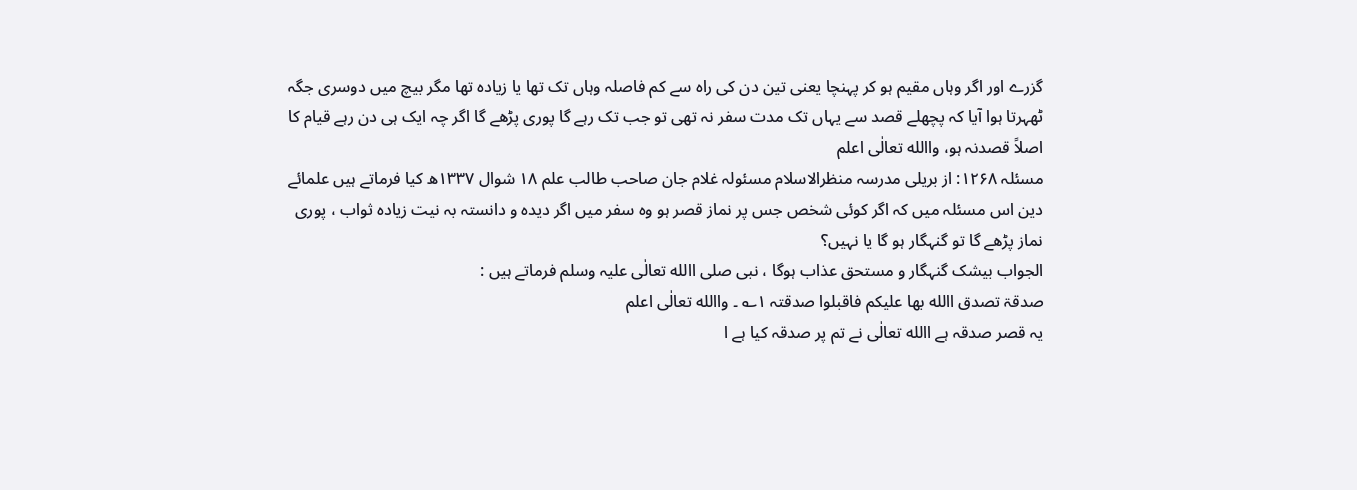گزرے اور اگر وہاں مقیم ہو کر پہنچا یعنی تین دن کی راہ سے کم فاصلہ وہاں تک تھا یا زیادہ تھا مگر بیچ میں دوسری جگہ ٹھہرتا ہوا آیا کہ پچھلے قصد سے یہاں تک مدت سفر نہ تھی تو جب تک رہے گا پوری پڑھے گا اگر چہ ایک ہی دن رہے قیام کا اصلاً قصدنہ ہو، واالله تعالٰی اعلم
مسئلہ ۱۲۶۸: از بریلی مدرسہ منظرالاسلام مسئولہ غلام جان صاحب طالب علم ۱۸ شوال ۱۳۳۷ھ کیا فرماتے ہیں علمائے دین اس مسئلہ میں کہ اگر کوئی شخص جس پر نماز قصر ہو وہ سفر میں اگر دیدہ و دانستہ بہ نیت زیادہ ثواب ، پوری نماز پڑھے گا تو گنہگار ہو گا یا نہیں؟
الجواب بیشک گنہگار و مستحق عذاب ہوگا ، نبی صلی االله تعالٰی علیہ وسلم فرماتے ہیں :
صدقۃ تصدق االله بھا علیکم فاقبلوا صدقتہ ۱؎ ۔ واالله تعالٰی اعلم
یہ قصر صدقہ ہے االله تعالٰی نے تم پر صدقہ کیا ہے ا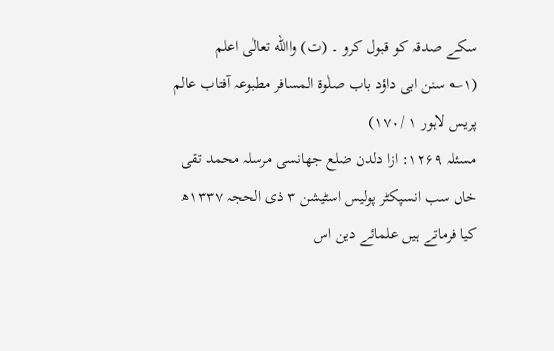سکے صدقہ کو قبول کرو ۔ (ت) واالله تعالٰی اعلم
(۱؎ سنن ابی داؤد باب صلٰوۃ المسافر مطبوعہ آفتاب عالم پریس لاہور ۱ /۱۷۰)
مسئلہ ۱۲۶۹: ازا دلدن ضلع جھانسی مرسلہ محمد تقی خاں سب انسپکٹر پولیس اسٹیشن ۳ ذی الحجہ ۱۳۳۷ھ کیا فرماتے ہیں علمائے دین اس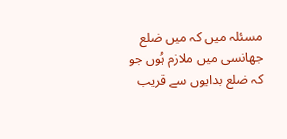مسئلہ میں کہ میں ضلع جھانسی میں ملازم ہُوں جو کہ ضلع بدایوں سے قریب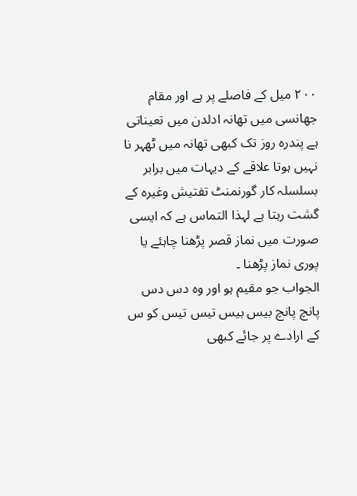۲۰۰ میل کے فاصلے پر ہے اور مقام جھانسی میں تھانہ ادلدن میں تعیناتی ہے پندرہ روز تک کبھی تھانہ میں ٹھہر نا نہیں ہوتا علاقے کے دیہات میں برابر بسلسلہ کار گورنمنٹ تفتیش وغیرہ کے گشت رہتا ہے لہذا التماس ہے کہ ایسی صورت میں نماز قصر پڑھنا چاہئے یا پوری نماز پڑھنا ۔
الجواب جو مقیم ہو اور وہ دس دس پانچ پانچ بیس بیس تیس تیس کو س کے ارادے پر جائے کبھی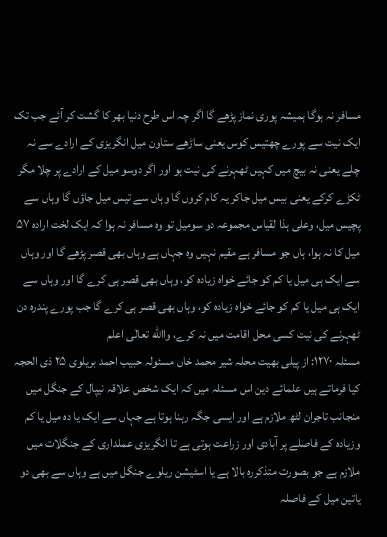مسافر نہ ہوگا ہمیشہ پوری نماز پڑھے گا اگر چہ اس طرح دنیا بھر کا گشت کر آئے جب تک ایک نیت سے پورے چھتیس کوس یعنی ساڑھے ستاون میل انگریزی کے ارادے سے نہ چلے یعنی نہ بیچ میں کہیں ٹھہرنے کی نیت ہو اور اگر دوسو میل کے ارادے پر چلا مگر ٹکڑے کرکے یعنی بیس میل جاکر یہ کام کروں گا وہاں سے تیس میل جاؤں گا وہاں سے پچیس میل، وعلی ہذا لقیاس مجموعہ دو سومیل تو وہ مسافر نہ ہوا کہ ایک لخت ارادہ ۵۷ میل کا نہ ہوا، ہاں جو مسافر ہے مقیم نہیں وہ جہاں ہے وہاں بھی قصر پڑھے گا اور وہاں سے ایک ہی میل یا کم کو جائے خواہ زیادہ کو، وہاں بھی قصر ہی کرے گا اور وہاں سے ایک ہی میل یا کم کو جائے خواہ زیادہ کو، وہاں بھی قصر ہی کرے گا جب پورے پندرہ دن ٹھہرنے کی نیت کسی محل اقامت میں نہ کرے، واالله تعالٰی اعلم
مسئلہ ۱۲۷۰: از پیلی بھیت محلہ شیر محمد خاں مسئولہ حبیب احمد بریلوی ۲۵ ذی الحجہ کیا فرماتے ہیں علمائے دین اس مسئلہ میں کہ ایک شخص علاقہ نیپال کے جنگل میں منجانب تاجران لٹھ ملازم ہے اور ایسی جگہ رہنا ہوتا ہے جہاں سے ایک یا دہ میل یا کم وزیادہ کے فاصلے پر آبادی اور زراعت ہوتی ہے تا انگریزی عملداری کے جنگلات میں ملازم ہے جو بصورت متذکررہ بالا ہے یا اسٹیشن ریلوے جنگل میں ہے وہاں سے بھی دو یاتین میل کے فاصلہ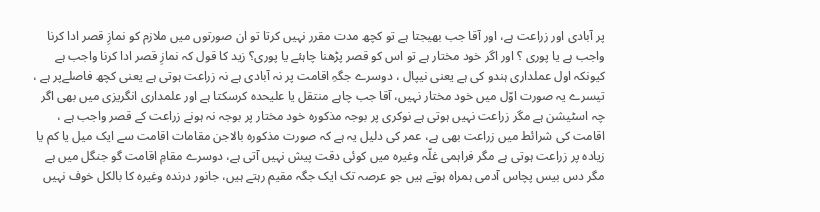پر آبادی اور زراعت ہے، اور آقا جب بھیجتا ہے تو کچھ مدت مقرر نہیں کرتا تو ان صورتوں میں ملازم کو نمازِ قصر ادا کرنا واجب ہے یا پوری ؟ اور اگر خود مختار ہے تو اس کو قصر پڑھنا چاہئے یا پوری؟ زید کا قول کہ نمازِ قصر ادا کرنا واجب ہے کیونکہ اول عملداری ہندو کی ہے یعنی نیپال ، دوسرے جگہِ اقامت پر نہ آبادی ہے نہ زراعت ہوتی ہے یعنی کچھ فاصلےپر ہے ، تیسرے یہ صورت اوّل میں خود مختار نہیں، آقا جب چاہے منتقل یا علیحدہ کرسکتا ہے اور علمداری انگریزی میں بھی اگر چہ اسٹیشن ہے مگر زراعت نہیں ہوتی ہے نوکری پر بوجہ مذکورہ خود مختار پر بوجہ نہ ہونے زراعت کے قصر واجب ہے ، اقامت کی شرائط میں زراعت بھی ہے، عمر کی دلیل یہ ہے کہ صورت مذکورہ بالاجن مقامات اقامت سے ایک میل یا کم یا زیادہ پر زراعت ہوتی ہے مگر فراہمی غلّہ وغیرہ میں کوئی دقت پیش نہیں آتی ہے، دوسرے مقامِ اقامت گو جنگل میں ہے مگر دس بیس پچاس آدمی ہمراہ ہوتے ہیں جو عرصہ تک ایک جگہ مقیم رہتے ہیں، جانور درندہ وغیرہ کا بالکل خوف نہیں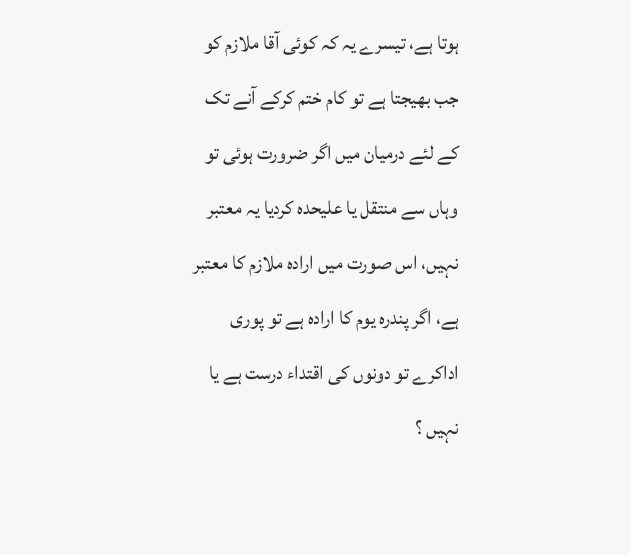ہوتا ہے، تیسرے یہ کہ کوئی آقا ملازم کو جب بھیجتا ہے تو کام ختم کرکے آنے تک کے لئے درمیان میں اگر ضرورت ہوئی تو وہاں سے منتقل یا علیحدہ کردیا یہ معتبر نہیں، اس صورت میں ارادہ ملازم کا معتبر ہے، اگر پندرہ یوم کا ارادہ ہے تو پوری اداکرے تو دونوں کی اقتداء درست ہے یا نہیں ؟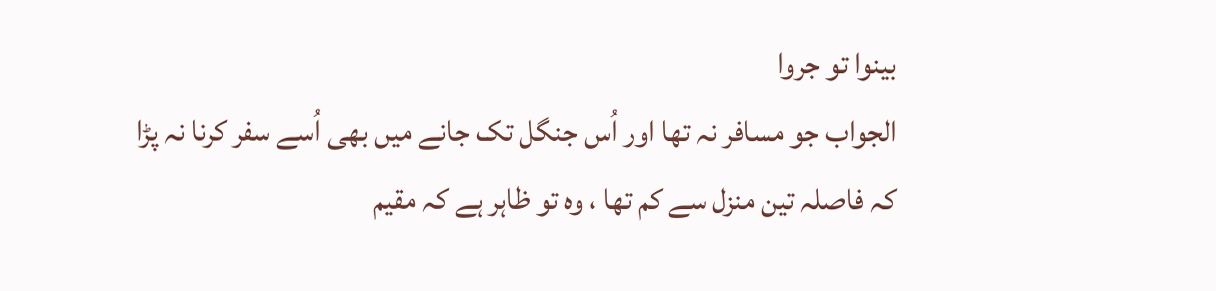بینوا تو جروا
الجواب جو مسافر نہ تھا اور اُس جنگل تک جانے میں بھی اُسے سفر کرنا نہ پڑا کہ فاصلہ تین منزل سے کم تھا ، وہ تو ظاہر ہے کہ مقیم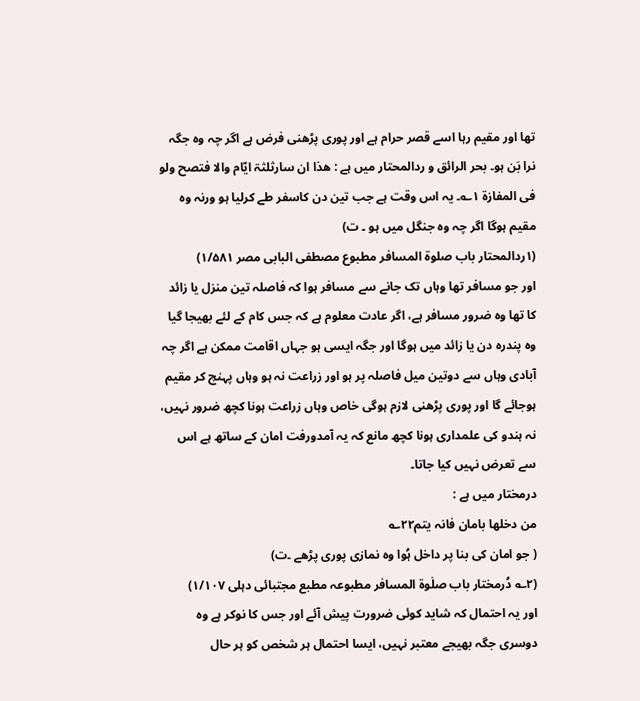تھا اور مقیم رہا اسے قصر حرام ہے اور پوری پڑھنی فرض ہے اگر چہ وہ جگہ نرا بَن ہو۔ بحر الرائق و ردالمحتار میں ہے : ھذا ان سارثلثۃ ایّام والا فتصح ولو فی المفازۃ ۱؎۔ یہ اس وقت ہے جب تین دن کاسفر طے کرلیا ہو ورنہ وہ مقیم ہوگا اگر چہ وہ جنگل میں ہو ۔ ت)
(۱ردالمحتار باب صلوۃ المسافر مطبوع مصطفی البابی مصر ۱/۵۸۱)
اور جو مسافر تھا وہاں تک جانے سے مسافر ہوا کہ فاصلہ تین منزل یا زائد کا تھا وہ ضرور مسافر ہے، اگر عادت معلوم ہے کہ جس کام کے لئے بھیجا گیا وہ پندرہ دن یا زائد میں ہوگا اور جگہ ایسی ہو جہاں اقامت ممکن ہے اگر چہ آبادی وہاں سے دوتین میل فاصلہ پر ہو اور زراعت نہ ہو وہاں پہنچ کر مقیم ہوجائے گا اور پوری پڑھنی لازم ہوگی خاص وہاں زراعت ہونا کچھ ضرور نہیں، نہ ہندو کی علمداری ہونا کچھ مانع کہ یہ آمدورفت امان کے ساتھ ہے اس سے تعرض نہیں کیا جاتا۔
درمختار میں ہے :
من دخلھا بامان فانہ یتم۲۲؎
( جو امان کی بنا پر داخل ہُوا وہ نمازی پوری پڑھے ۔ت)
(۲؎ دُرمختار باب صلٰوۃ المسافر مطبوعہ مطبع مجتبائی دہلی ۱/۱۰۷)
اور یہ احتمال کہ شاید کوئی ضرورت پیش آئے اور جس کا نوکر ہے وہ دوسری جگہ بھیجے معتبر نہیں، ایسا احتمال ہر شخص کو ہر حال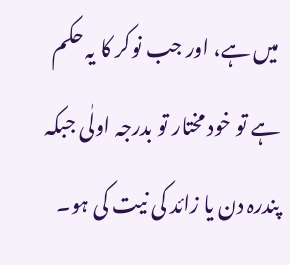میں ہے، اور جب نوکر کا یہ حکم ہے تو خود مختار تو بدرجہ اولٰی جبکہ پندرہ دن یا زائد کی نیت کی ہو۔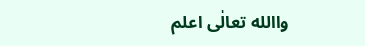واالله تعالٰی اعلم